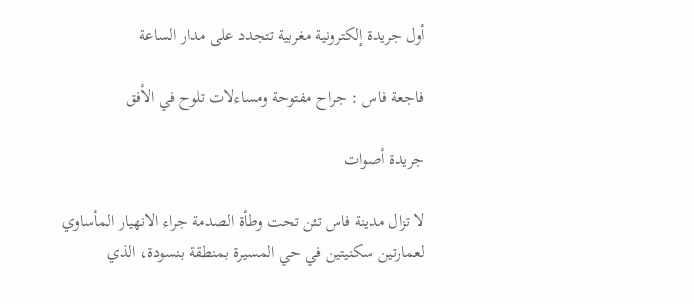أول جريدة إلكترونية مغربية تتجدد على مدار الساعة

فاجعة فاس : جراح مفتوحة ومساءلات تلوح في الأفق

جريدة أصوات

لا تزال مدينة فاس تئن تحت وطأة الصدمة جراء الانهيار المأساوي لعمارتين سكنيتين في حي المسيرة بمنطقة بنسودة، الذي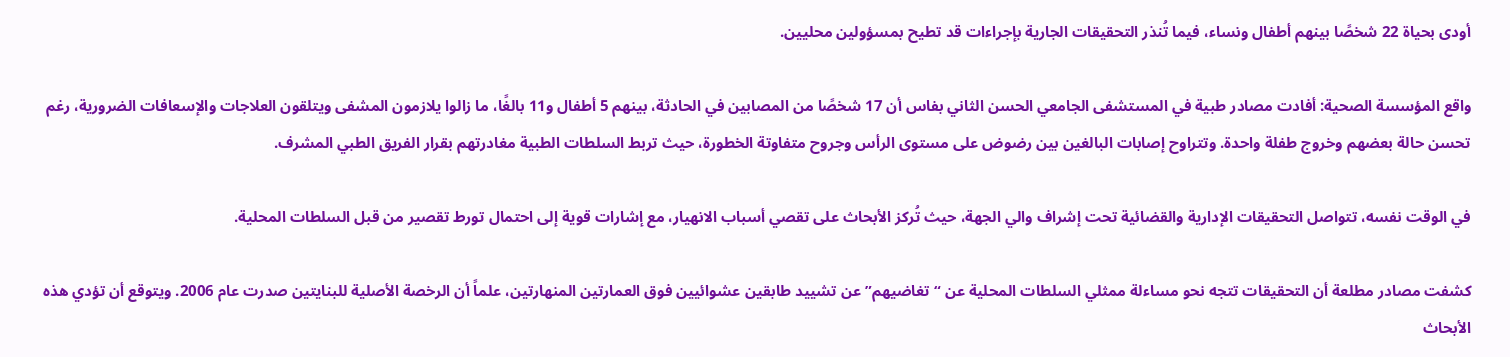أودى بحياة 22 شخصًا بينهم أطفال ونساء، فيما تُنذر التحقيقات الجارية بإجراءات قد تطيح بمسؤولين محليين.

واقع المؤسسة الصحية: أفادت مصادر طبية في المستشفى الجامعي الحسن الثاني بفاس أن 17 شخصًا من المصابين في الحادثة، بينهم 5 أطفال و11 بالغًا، ما زالوا يلازمون المشفى ويتلقون العلاجات والإسعافات الضرورية، رغم تحسن حالة بعضهم وخروج طفلة واحدة. وتتراوح إصابات البالغين بين رضوض على مستوى الرأس وجروح متفاوتة الخطورة، حيث تربط السلطات الطبية مغادرتهم بقرار الفريق الطبي المشرف.

في الوقت نفسه، تتواصل التحقيقات الإدارية والقضائية تحت إشراف والي الجهة، حيث تُركز الأبحاث على تقصي أسباب الانهيار، مع إشارات قوية إلى احتمال تورط تقصير من قبل السلطات المحلية.

كشفت مصادر مطلعة أن التحقيقات تتجه نحو مساءلة ممثلي السلطات المحلية عن “تغاضيهم” عن تشييد طابقين عشوائيين فوق العمارتين المنهارتين، علماً أن الرخصة الأصلية للبنايتين صدرت عام 2006. ويتوقع أن تؤدي هذه الأبحاث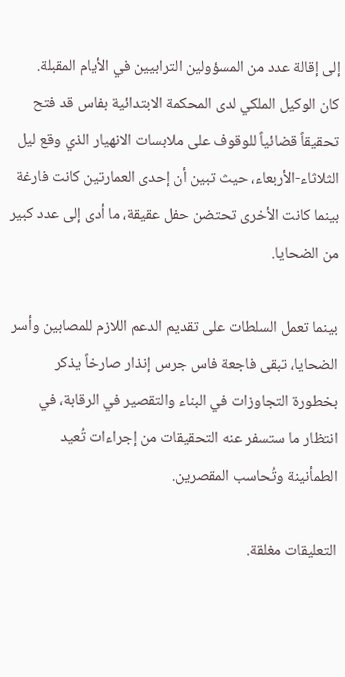إلى إقالة عدد من المسؤولين الترابيين في الأيام المقبلة.
كان الوكيل الملكي لدى المحكمة الابتدائية بفاس قد فتح تحقيقاً قضائياً للوقوف على ملابسات الانهيار الذي وقع ليل الثلاثاء-الأربعاء، حيث تبين أن إحدى العمارتين كانت فارغة بينما كانت الأخرى تحتضن حفل عقيقة، ما أدى إلى عدد كبير من الضحايا.

بينما تعمل السلطات على تقديم الدعم اللازم للمصابين وأسر الضحايا، تبقى فاجعة فاس جرس إنذار صارخاً يذكر بخطورة التجاوزات في البناء والتقصير في الرقابة، في انتظار ما ستسفر عنه التحقيقات من إجراءات تُعيد الطمأنينة وتُحاسب المقصرين.

التعليقات مغلقة.